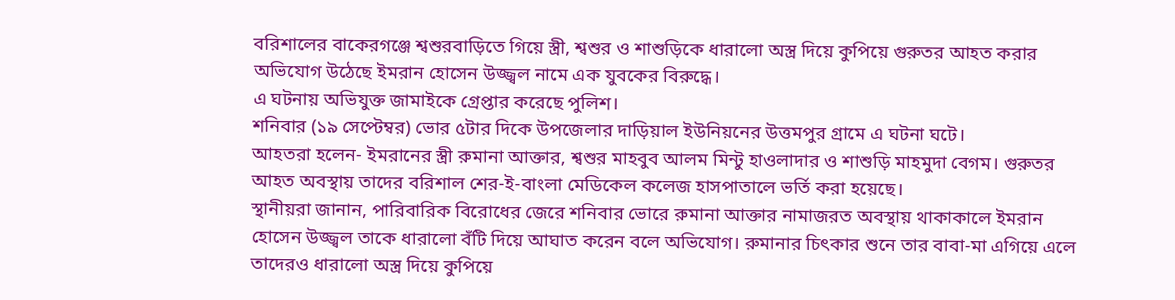বরিশালের বাকেরগঞ্জে শ্বশুরবাড়িতে গিয়ে স্ত্রী, শ্বশুর ও শাশুড়িকে ধারালো অস্ত্র দিয়ে কুপিয়ে গুরুতর আহত করার অভিযোগ উঠেছে ইমরান হোসেন উজ্জ্বল নামে এক যুবকের বিরুদ্ধে।
এ ঘটনায় অভিযুক্ত জামাইকে গ্রেপ্তার করেছে পুলিশ।
শনিবার (১৯ সেপ্টেম্বর) ভোর ৫টার দিকে উপজেলার দাড়িয়াল ইউনিয়নের উত্তমপুর গ্রামে এ ঘটনা ঘটে।
আহতরা হলেন- ইমরানের স্ত্রী রুমানা আক্তার, শ্বশুর মাহবুব আলম মিন্টু হাওলাদার ও শাশুড়ি মাহমুদা বেগম। গুরুতর আহত অবস্থায় তাদের বরিশাল শের-ই-বাংলা মেডিকেল কলেজ হাসপাতালে ভর্তি করা হয়েছে।
স্থানীয়রা জানান, পারিবারিক বিরোধের জেরে শনিবার ভোরে রুমানা আক্তার নামাজরত অবস্থায় থাকাকালে ইমরান হোসেন উজ্জ্বল তাকে ধারালো বঁটি দিয়ে আঘাত করেন বলে অভিযোগ। রুমানার চিৎকার শুনে তার বাবা-মা এগিয়ে এলে তাদেরও ধারালো অস্ত্র দিয়ে কুপিয়ে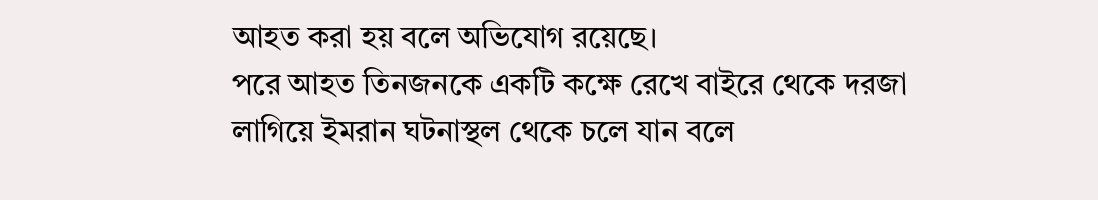আহত করা হয় বলে অভিযোগ রয়েছে।
পরে আহত তিনজনকে একটি কক্ষে রেখে বাইরে থেকে দরজা লাগিয়ে ইমরান ঘটনাস্থল থেকে চলে যান বলে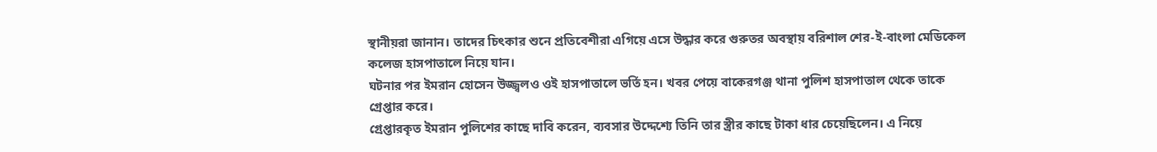স্থানীয়রা জানান। তাদের চিৎকার শুনে প্রতিবেশীরা এগিয়ে এসে উদ্ধার করে গুরুতর অবস্থায় বরিশাল শের-ই-বাংলা মেডিকেল কলেজ হাসপাতালে নিয়ে যান।
ঘটনার পর ইমরান হোসেন উজ্জ্বলও ওই হাসপাতালে ভর্তি হন। খবর পেয়ে বাকেরগঞ্জ থানা পুলিশ হাসপাতাল থেকে তাকে গ্রেপ্তার করে।
গ্রেপ্তারকৃত ইমরান পুলিশের কাছে দাবি করেন, ব্যবসার উদ্দেশ্যে তিনি তার স্ত্রীর কাছে টাকা ধার চেয়েছিলেন। এ নিয়ে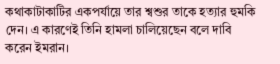কথাকাটাকাটির একপর্যায়ে তার শ্বশুর তাকে হত্যার হুমকি দেন। এ কারণেই তিনি হামলা চালিয়েছেন বলে দাবি করেন ইমরান।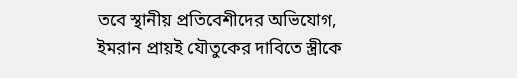তবে স্থানীয় প্রতিবেশীদের অভিযোগ, ইমরান প্রায়ই যৌতুকের দাবিতে স্ত্রীকে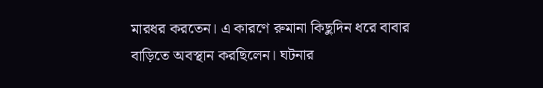মারধর করতেন। এ কারণে রুমানা কিছুদিন ধরে বাবার বাড়িতে অবস্থান করছিলেন। ঘটনার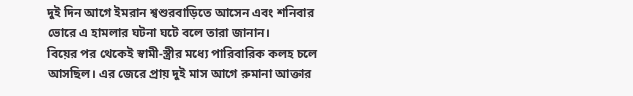দুই দিন আগে ইমরান শ্বশুরবাড়িতে আসেন এবং শনিবার ভোরে এ হামলার ঘটনা ঘটে বলে তারা জানান।
বিয়ের পর থেকেই স্বামী-স্ত্রীর মধ্যে পারিবারিক কলহ চলে আসছিল। এর জেরে প্রায় দুই মাস আগে রুমানা আক্তার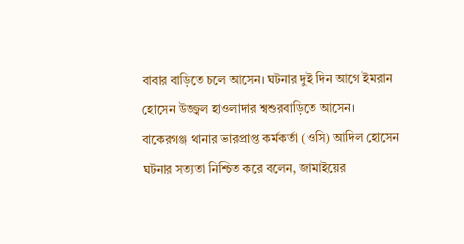বাবার বাড়িতে চলে আসেন। ঘটনার দুই দিন আগে ইমরান হোসেন উজ্জ্বল হাওলাদার শ্বশুরবাড়িতে আসেন।
বাকেরগঞ্জ থানার ভারপ্রাপ্ত কর্মকর্তা (ওসি) আদিল হোসেন ঘটনার সত্যতা নিশ্চিত করে বলেন, জামাইয়ের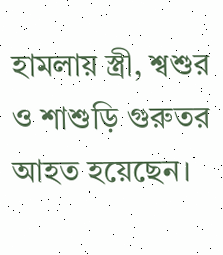হামলায় স্ত্রী, শ্বশুর ও শাশুড়ি গুরুতর আহত হয়েছেন।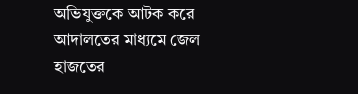অভিযুক্তকে আটক করে আদালতের মাধ্যমে জেল হাজতের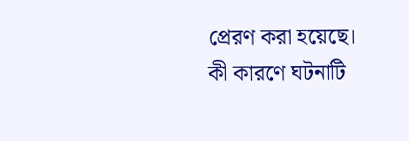প্রেরণ করা হয়েছে। কী কারণে ঘটনাটি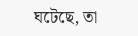ঘটেছে, তা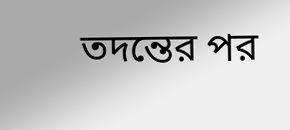তদন্তের পর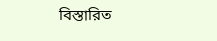বিস্তারিত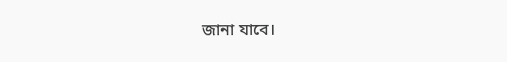জানা যাবে।